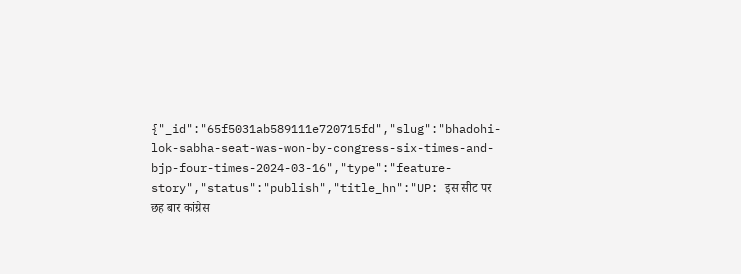{"_id":"65f5031ab589111e720715fd","slug":"bhadohi-lok-sabha-seat-was-won-by-congress-six-times-and-bjp-four-times-2024-03-16","type":"feature-story","status":"publish","title_hn":"UP: इस सीट पर छह बार कांग्रेस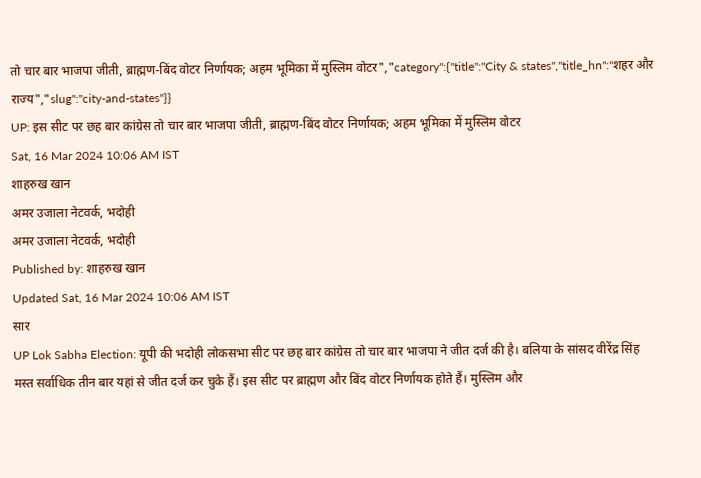तो चार बार भाजपा जीती, ब्राह्मण-बिंद वोटर निर्णायक; अहम भूमिका में मुस्लिम वोटर","category":{"title":"City & states","title_hn":"शहर और राज्य","slug":"city-and-states"}}
UP: इस सीट पर छह बार कांग्रेस तो चार बार भाजपा जीती, ब्राह्मण-बिंद वोटर निर्णायक; अहम भूमिका में मुस्लिम वोटर
Sat, 16 Mar 2024 10:06 AM IST
शाहरुख खान
अमर उजाला नेटवर्क, भदोही
अमर उजाला नेटवर्क, भदोही
Published by: शाहरुख खान
Updated Sat, 16 Mar 2024 10:06 AM IST
सार
UP Lok Sabha Election: यूपी की भदोही लोकसभा सीट पर छह बार कांग्रेस तो चार बार भाजपा ने जीत दर्ज की है। बलिया के सांसद वीरेंद्र सिंह मस्त सर्वाधिक तीन बार यहां से जीत दर्ज कर चुके हैं। इस सीट पर ब्राह्मण और बिंद वोटर निर्णायक होते हैं। मुस्लिम और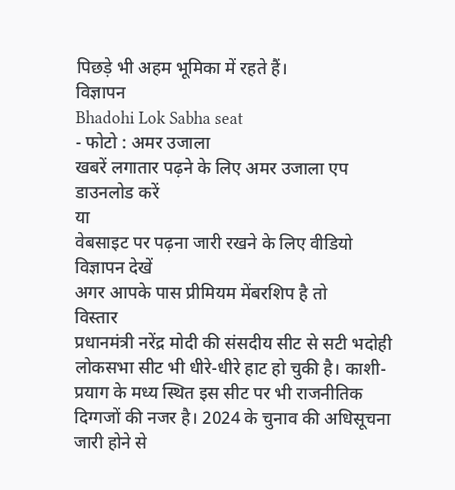पिछड़े भी अहम भूमिका में रहते हैं।
विज्ञापन
Bhadohi Lok Sabha seat
- फोटो : अमर उजाला
खबरें लगातार पढ़ने के लिए अमर उजाला एप डाउनलोड करें
या
वेबसाइट पर पढ़ना जारी रखने के लिए वीडियो विज्ञापन देखें
अगर आपके पास प्रीमियम मेंबरशिप है तो
विस्तार
प्रधानमंत्री नरेंद्र मोदी की संसदीय सीट से सटी भदोही लोकसभा सीट भी धीरे-धीरे हाट हो चुकी है। काशी-प्रयाग के मध्य स्थित इस सीट पर भी राजनीतिक दिग्गजों की नजर है। 2024 के चुनाव की अधिसूचना जारी होने से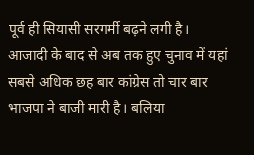पूर्व ही सियासी सरगर्मी बढ़ने लगी है।
आजादी के बाद से अब तक हुए चुनाव में यहां सबसे अधिक छह बार कांग्रेस तो चार बार भाजपा ने बाजी मारी है। बलिया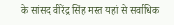के सांसद वीरेंद्र सिंह मस्त यहां से सर्वाधिक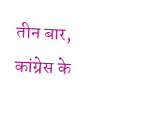तीन बार, कांग्रेस के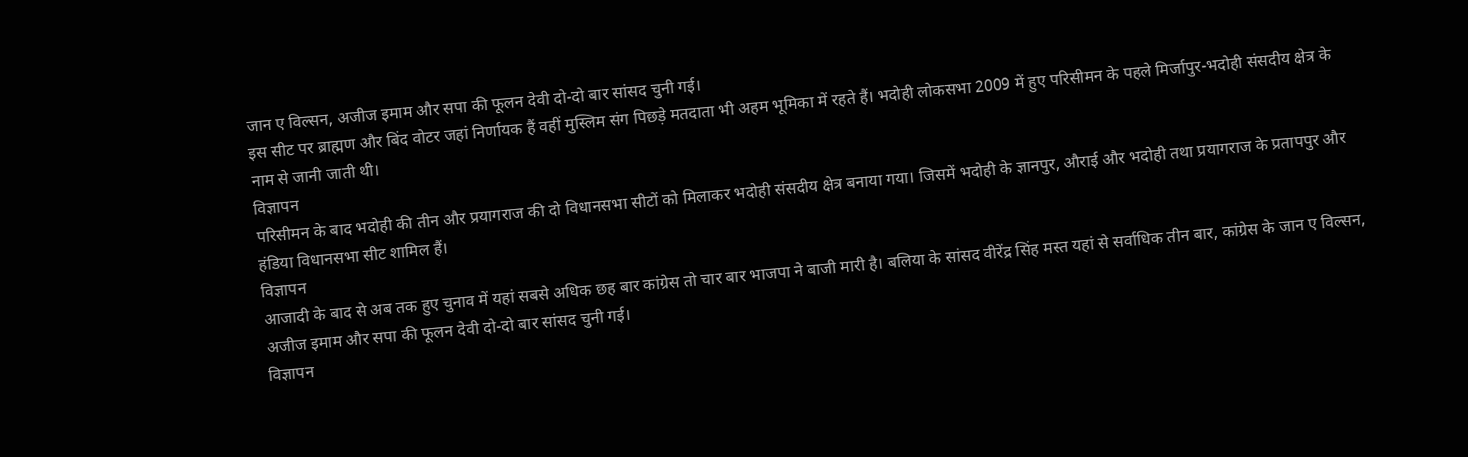जान ए विल्सन, अजीज इमाम और सपा की फूलन देवी दो-दो बार सांसद चुनी गई।
इस सीट पर ब्राह्मण और बिंद वोटर जहां निर्णायक हैं वहीं मुस्लिम संग पिछड़े मतदाता भी अहम भूमिका में रहते हैं। भदोही लोकसभा 2009 में हुए परिसीमन के पहले मिर्जापुर-भदोही संसदीय क्षेत्र के नाम से जानी जाती थी।
विज्ञापन
परिसीमन के बाद भदोही की तीन और प्रयागराज की दो विधानसभा सीटों को मिलाकर भदोही संसदीय क्षेत्र बनाया गया। जिसमें भदोही के ज्ञानपुर, औराई और भदोही तथा प्रयागराज के प्रतापपुर और हंडिया विधानसभा सीट शामिल हैं।
विज्ञापन
आजादी के बाद से अब तक हुए चुनाव में यहां सबसे अधिक छह बार कांग्रेस तो चार बार भाजपा ने बाजी मारी है। बलिया के सांसद वीरेंद्र सिंह मस्त यहां से सर्वाधिक तीन बार, कांग्रेस के जान ए विल्सन, अजीज इमाम और सपा की फूलन देवी दो-दो बार सांसद चुनी गई।
विज्ञापन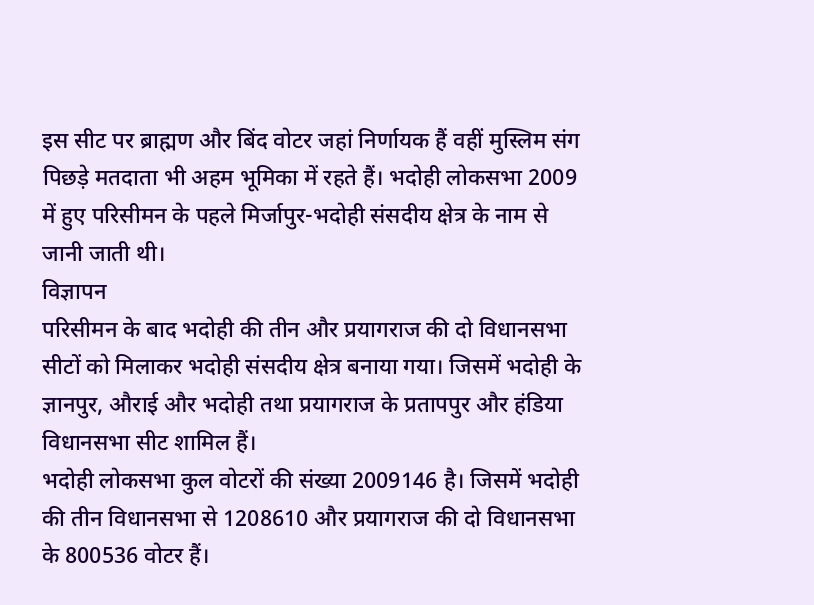इस सीट पर ब्राह्मण और बिंद वोटर जहां निर्णायक हैं वहीं मुस्लिम संग पिछड़े मतदाता भी अहम भूमिका में रहते हैं। भदोही लोकसभा 2009 में हुए परिसीमन के पहले मिर्जापुर-भदोही संसदीय क्षेत्र के नाम से जानी जाती थी।
विज्ञापन
परिसीमन के बाद भदोही की तीन और प्रयागराज की दो विधानसभा सीटों को मिलाकर भदोही संसदीय क्षेत्र बनाया गया। जिसमें भदोही के ज्ञानपुर, औराई और भदोही तथा प्रयागराज के प्रतापपुर और हंडिया विधानसभा सीट शामिल हैं।
भदोही लोकसभा कुल वोटरों की संख्या 2009146 है। जिसमें भदोही की तीन विधानसभा से 1208610 और प्रयागराज की दो विधानसभा के 800536 वोटर हैं।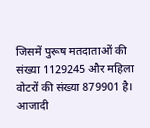जिसमें पुरूष मतदाताओं की संख्या 1129245 और महिला वोटरों की संख्या 879901 है। आजादी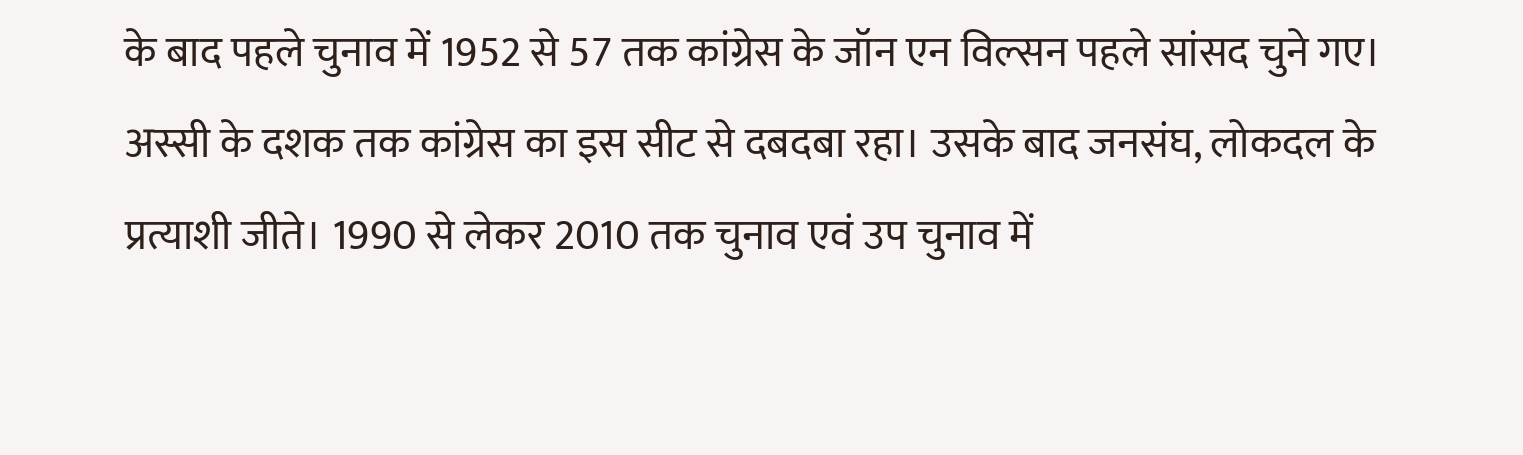के बाद पहले चुनाव में 1952 से 57 तक कांग्रेस के जॉन एन विल्सन पहले सांसद चुने गए।
अस्सी के दशक तक कांग्रेस का इस सीट से दबदबा रहा। उसके बाद जनसंघ, लोकदल के प्रत्याशी जीते। 1990 से लेकर 2010 तक चुनाव एवं उप चुनाव में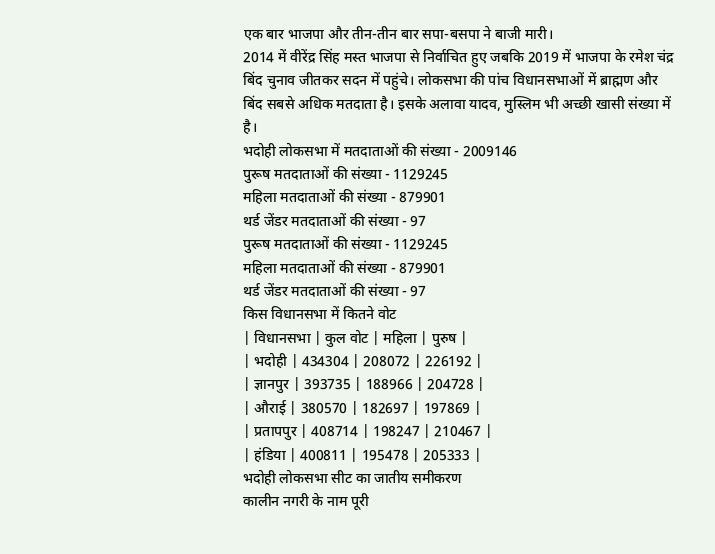एक बार भाजपा और तीन-तीन बार सपा-बसपा ने बाजी मारी।
2014 में वीरेंद्र सिंह मस्त भाजपा से निर्वाचित हुए जबकि 2019 में भाजपा के रमेश चंद्र बिंद चुनाव जीतकर सदन में पहुंचे। लोकसभा की पांच विधानसभाओं में ब्राह्मण और बिंद सबसे अधिक मतदाता है। इसके अलावा यादव, मुस्लिम भी अच्छी खासी संख्या में है।
भदोही लोकसभा में मतदाताओं की संख्या - 2009146
पुरूष मतदाताओं की संख्या - 1129245
महिला मतदाताओं की संख्या - 879901
थर्ड जेंडर मतदाताओं की संख्या - 97
पुरूष मतदाताओं की संख्या - 1129245
महिला मतदाताओं की संख्या - 879901
थर्ड जेंडर मतदाताओं की संख्या - 97
किस विधानसभा में कितने वोट
| विधानसभा | कुल वोट | महिला | पुरुष |
| भदोही | 434304 | 208072 | 226192 |
| ज्ञानपुर | 393735 | 188966 | 204728 |
| औराई | 380570 | 182697 | 197869 |
| प्रतापपुर | 408714 | 198247 | 210467 |
| हंडिया | 400811 | 195478 | 205333 |
भदोही लोकसभा सीट का जातीय समीकरण
कालीन नगरी के नाम पूरी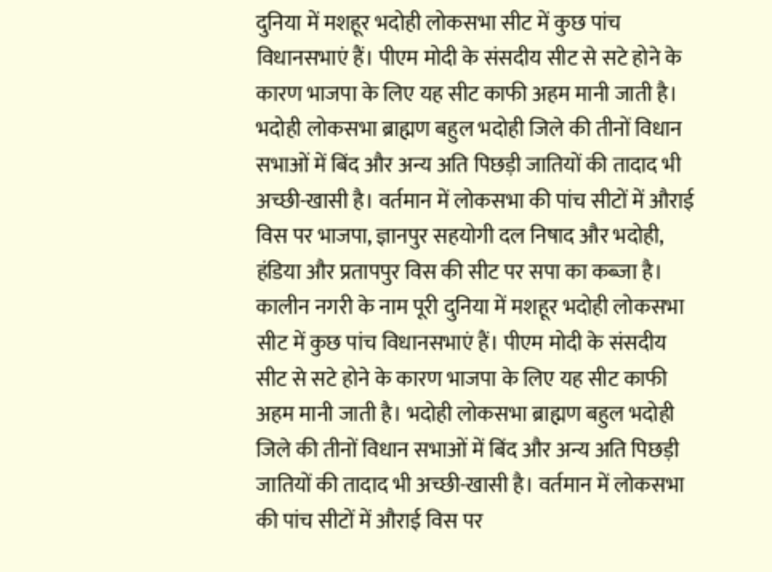दुनिया में मशहूर भदोही लोकसभा सीट में कुछ पांच विधानसभाएं हैं। पीएम मोदी के संसदीय सीट से सटे होने के कारण भाजपा के लिए यह सीट काफी अहम मानी जाती है। भदोही लोकसभा ब्राह्मण बहुल भदोही जिले की तीनों विधान सभाओं में बिंद और अन्य अति पिछड़ी जातियों की तादाद भी अच्छी-खासी है। वर्तमान में लोकसभा की पांच सीटों में औराई विस पर भाजपा, ज्ञानपुर सहयोगी दल निषाद और भदोही, हंडिया और प्रतापपुर विस की सीट पर सपा का कब्जा है।
कालीन नगरी के नाम पूरी दुनिया में मशहूर भदोही लोकसभा सीट में कुछ पांच विधानसभाएं हैं। पीएम मोदी के संसदीय सीट से सटे होने के कारण भाजपा के लिए यह सीट काफी अहम मानी जाती है। भदोही लोकसभा ब्राह्मण बहुल भदोही जिले की तीनों विधान सभाओं में बिंद और अन्य अति पिछड़ी जातियों की तादाद भी अच्छी-खासी है। वर्तमान में लोकसभा की पांच सीटों में औराई विस पर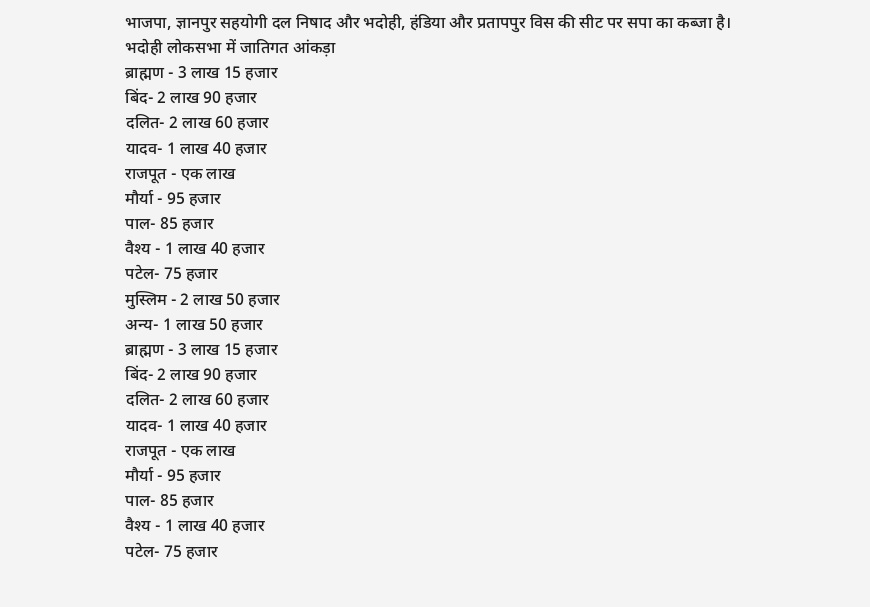भाजपा, ज्ञानपुर सहयोगी दल निषाद और भदोही, हंडिया और प्रतापपुर विस की सीट पर सपा का कब्जा है।
भदोही लोकसभा में जातिगत आंकड़ा
ब्राह्मण - 3 लाख 15 हजार
बिंद- 2 लाख 90 हजार
दलित- 2 लाख 60 हजार
यादव- 1 लाख 40 हजार
राजपूत - एक लाख
मौर्या - 95 हजार
पाल- 85 हजार
वैश्य - 1 लाख 40 हजार
पटेल- 75 हजार
मुस्लिम - 2 लाख 50 हजार
अन्य- 1 लाख 50 हजार
ब्राह्मण - 3 लाख 15 हजार
बिंद- 2 लाख 90 हजार
दलित- 2 लाख 60 हजार
यादव- 1 लाख 40 हजार
राजपूत - एक लाख
मौर्या - 95 हजार
पाल- 85 हजार
वैश्य - 1 लाख 40 हजार
पटेल- 75 हजार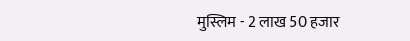मुस्लिम - 2 लाख 50 हजार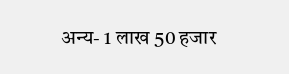अन्य- 1 लाख 50 हजार